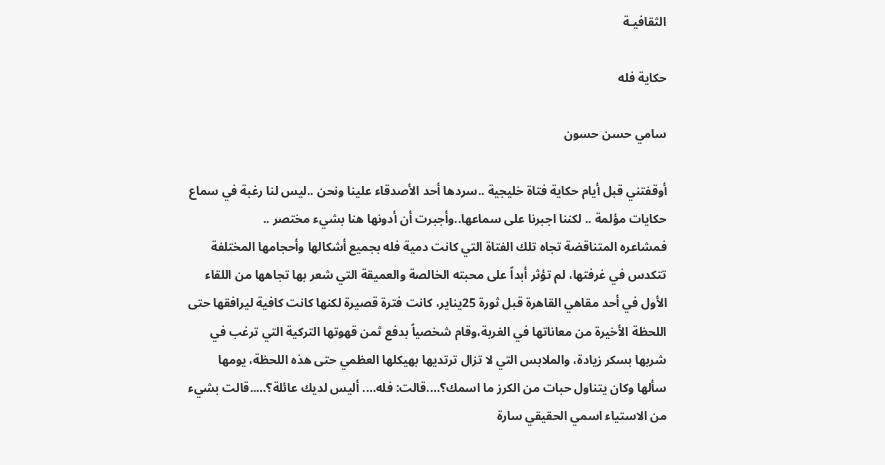الثقافيـة

حكاية فله

سامي حسن حسون

أوقفتني قبل أيام حكاية فتاة خليجية ..سردها أحد الأصدقاء علينا ونحن ..ليس لنا رغبة في سماع حكايات مؤلمة .. لكننا اجبرنا على سماعها..وأجبرت أن أدونها هنا بشيء مختصر ..
فمشاعره المتناقضة تجاه تلك الفتاة التي كانت دمية فله بجميع أشكالها وأحجامها المختلفة تتكدس في غرفتها، لم تؤثر أبداً على محبته الخالصة والعميقة التي شعر بها تجاهها من اللقاء الأول في أحد مقاهي القاهرة قبل ثورة 25يناير، كانت فترة قصيرة لكنها كانت كافية ليرافقها حتى اللحظة الأخيرة من معاناتها في الغربة،وقام شخصياً بدفع ثمن قهوتها التركية التي ترغب في شربها بسكر زيادة، والملابس التي لا تزال ترتديها بهيكلها العظمي حتى هذه اللحظة، يومها سألها وكان يتناول حبات من الكرز ما اسمك؟….قالت: فله…. أليس لديك عائلة؟…..قالت بشيء من الاستياء اسمي الحقيقي سارة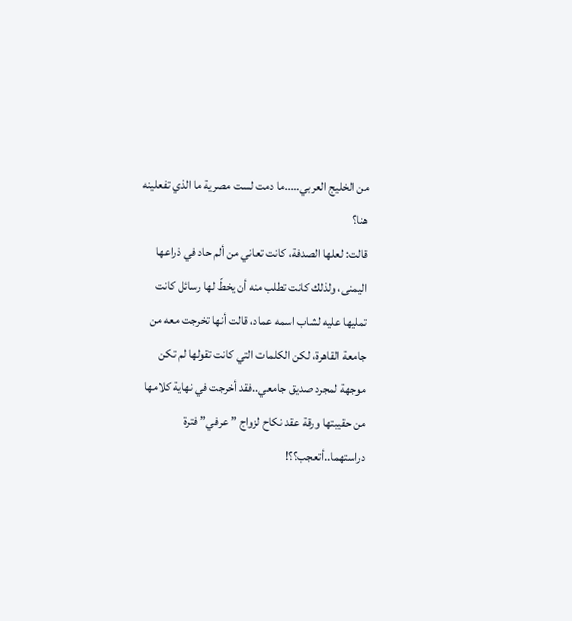من الخليج العربي…..ما دمت لست مصرية ما الذي تفعلينه هنا؟
قالت: لعلها الصدفة، كانت تعاني من ألم حاد في ذراعها اليمنى، ولذلك كانت تطلب منه أن يخطّ لها رسائل كانت تمليها عليه لشاب اسمه عماد، قالت أنها تخرجت معه من جامعة القاهرة، لكن الكلمات التي كانت تقولها لم تكن موجهة لمجرد صديق جامعي..فقد أخرجت في نهاية كلامها من حقيبتها ورقة عقد نكاح لزواج ” عرفي” فترة دراستهما..أتعجب؟؟!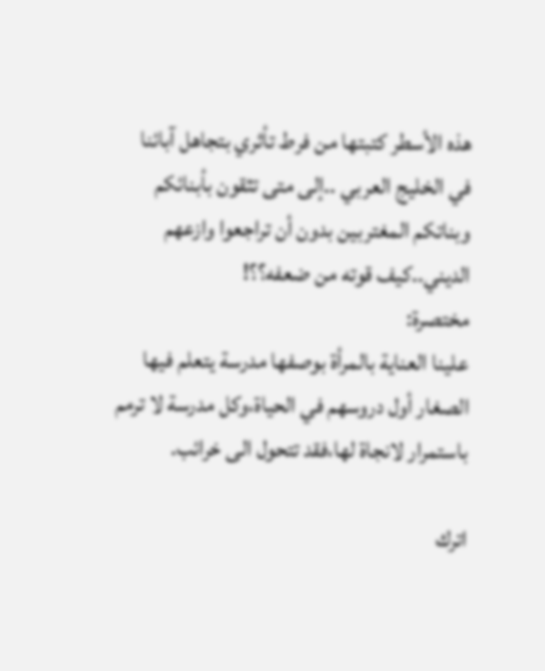هذه الأسطر كتبتها من فرط تأثري بتجاهل آبائنا في الخليج العربي ..إلى متى تثقون بأبنائكم وبناتكم المغتربين بدون أن تراجعوا وازعهم الديني..كيف قوته من ضعفه؟؟!
مختصرة:
علينا العناية بالمرأة بوصفها مدرسة يتعلم فيها الصغار أول دروسهم في الحياة،وكل مدرسة لا ترمم باستمرار لانجاة لها،فقد تتحول الى خرائب.

اترك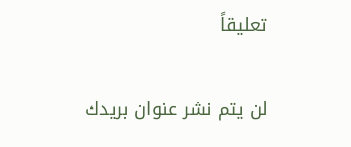تعليقاً

لن يتم نشر عنوان بريدك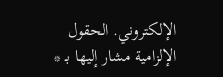الإلكتروني. الحقول الإلزامية مشار إليها بـ *